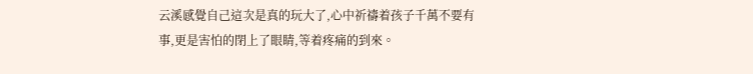云溪感覺自己這次是真的玩大了,心中祈禱着孩子千萬不要有事,更是害怕的閉上了眼睛,等着疼痛的到來。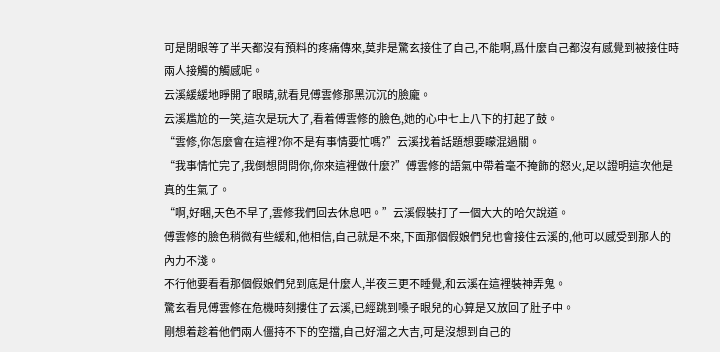可是閉眼等了半天都沒有預料的疼痛傳來,莫非是驚玄接住了自己,不能啊,爲什麼自己都沒有感覺到被接住時兩人接觸的觸感呢。
云溪緩緩地睜開了眼睛,就看見傅雲修那黑沉沉的臉龐。
云溪尷尬的一笑,這次是玩大了,看着傅雲修的臉色,她的心中七上八下的打起了鼓。
“雲修,你怎麼會在這裡?你不是有事情要忙嗎?”云溪找着話題想要矇混過關。
“我事情忙完了,我倒想問問你,你來這裡做什麼?”傅雲修的語氣中帶着毫不掩飾的怒火,足以證明這次他是真的生氣了。
“啊,好睏,天色不早了,雲修我們回去休息吧。”云溪假裝打了一個大大的哈欠說道。
傅雲修的臉色稍微有些緩和,他相信,自己就是不來,下面那個假娘們兒也會接住云溪的,他可以感受到那人的內力不淺。
不行他要看看那個假娘們兒到底是什麼人,半夜三更不睡覺,和云溪在這裡裝神弄鬼。
驚玄看見傅雲修在危機時刻摟住了云溪,已經跳到嗓子眼兒的心算是又放回了肚子中。
剛想着趁着他們兩人僵持不下的空擋,自己好溜之大吉,可是沒想到自己的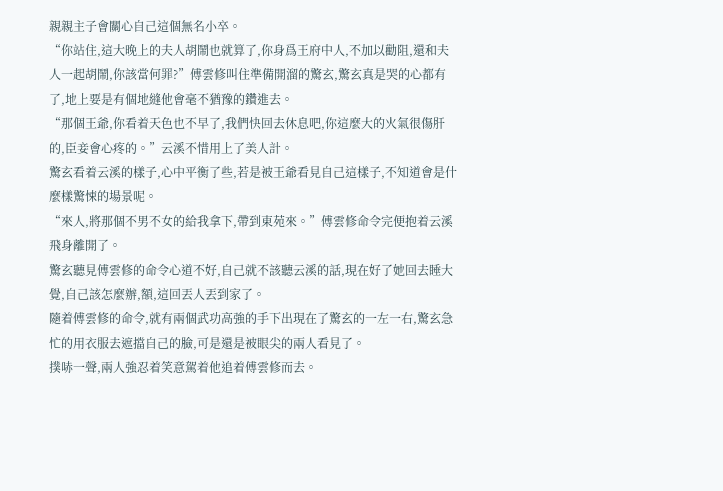親親主子會關心自己這個無名小卒。
“你站住,這大晚上的夫人胡鬧也就算了,你身爲王府中人,不加以勸阻,還和夫人一起胡鬧,你該當何罪?”傅雲修叫住準備開溜的驚玄,驚玄真是哭的心都有了,地上要是有個地縫他會毫不猶豫的鑽進去。
“那個王爺,你看着天色也不早了,我們快回去休息吧,你這麼大的火氣很傷肝的,臣妾會心疼的。”云溪不惜用上了美人計。
驚玄看着云溪的樣子,心中平衡了些,若是被王爺看見自己這樣子,不知道會是什麼樣驚悚的場景呢。
“來人,將那個不男不女的給我拿下,帶到東苑來。”傅雲修命令完便抱着云溪飛身離開了。
驚玄聽見傅雲修的命令心道不好,自己就不該聽云溪的話,現在好了她回去睡大覺,自己該怎麼辦,額,這回丟人丟到家了。
隨着傅雲修的命令,就有兩個武功高強的手下出現在了驚玄的一左一右,驚玄急忙的用衣服去遮擋自己的臉,可是還是被眼尖的兩人看見了。
撲哧一聲,兩人強忍着笑意駕着他追着傅雲修而去。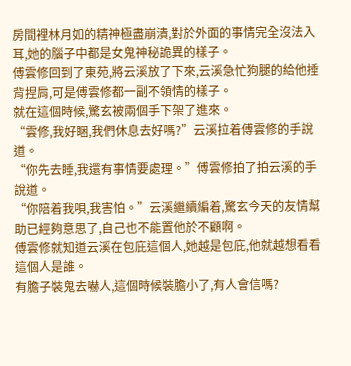房間裡林月如的精神極盡崩潰,對於外面的事情完全沒法入耳,她的腦子中都是女鬼神秘詭異的樣子。
傅雲修回到了東苑,將云溪放了下來,云溪急忙狗腿的給他捶背捏肩,可是傅雲修都一副不領情的樣子。
就在這個時候,驚玄被兩個手下架了進來。
“雲修,我好睏,我們休息去好嗎?”云溪拉着傅雲修的手說道。
“你先去睡,我還有事情要處理。”傅雲修拍了拍云溪的手說道。
“你陪着我唄,我害怕。”云溪繼續編着,驚玄今天的友情幫助已經夠意思了,自己也不能置他於不顧啊。
傅雲修就知道云溪在包庇這個人,她越是包庇,他就越想看看這個人是誰。
有膽子裝鬼去嚇人,這個時候裝膽小了,有人會信嗎?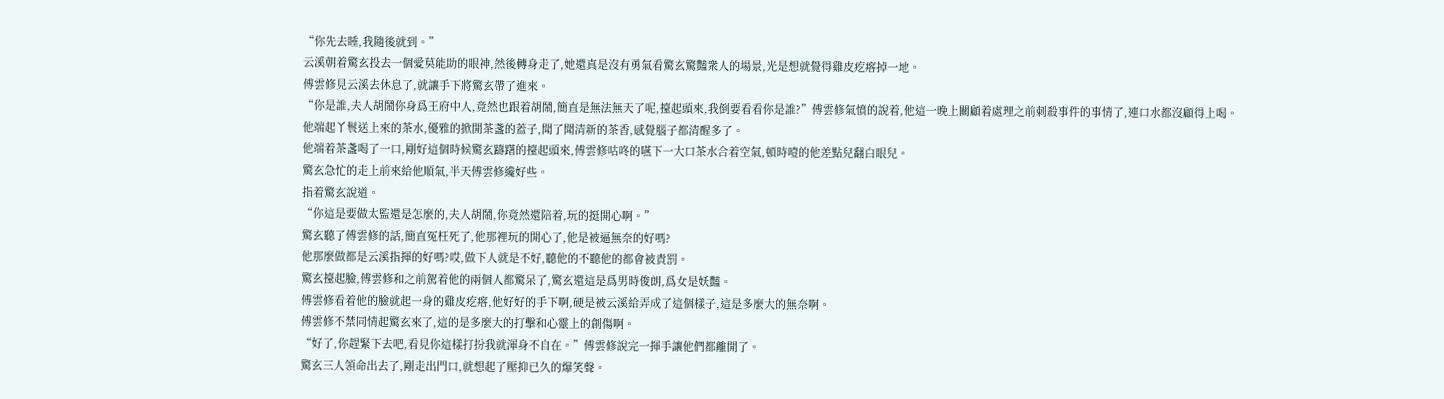“你先去睡,我隨後就到。”
云溪朝着驚玄投去一個愛莫能助的眼神,然後轉身走了,她還真是沒有勇氣看驚玄驚豔衆人的場景,光是想就覺得雞皮疙瘩掉一地。
傅雲修見云溪去休息了,就讓手下將驚玄帶了進來。
“你是誰,夫人胡鬧你身爲王府中人,竟然也跟着胡鬧,簡直是無法無天了呢,擡起頭來,我倒要看看你是誰?”傅雲修氣憤的說着,他這一晚上關顧着處理之前刺殺事件的事情了,連口水都沒顧得上喝。
他端起丫鬟送上來的茶水,優雅的掀開茶盞的蓋子,聞了聞清新的茶香,感覺腦子都清醒多了。
他端着茶盞喝了一口,剛好這個時候驚玄躊躇的擡起頭來,傅雲修咕咚的嚥下一大口茶水合着空氣,頓時噎的他差點兒翻白眼兒。
驚玄急忙的走上前來給他順氣,半天傅雲修纔好些。
指着驚玄說道。
“你這是要做太監還是怎麼的,夫人胡鬧,你竟然還陪着,玩的挺開心啊。”
驚玄聽了傅雲修的話,簡直冤枉死了,他那裡玩的開心了,他是被逼無奈的好嗎?
他那麼做都是云溪指揮的好嗎?哎,做下人就是不好,聽他的不聽他的都會被責罰。
驚玄擡起臉,傅雲修和之前駕着他的兩個人都驚呆了,驚玄還這是爲男時俊朗,爲女是妖豔。
傅雲修看着他的臉就起一身的雞皮疙瘩,他好好的手下啊,硬是被云溪給弄成了這個樣子,這是多麼大的無奈啊。
傅雲修不禁同情起驚玄來了,這的是多麼大的打擊和心靈上的創傷啊。
“好了,你趕緊下去吧,看見你這樣打扮我就渾身不自在。”傅雲修說完一揮手讓他們都離開了。
驚玄三人領命出去了,剛走出門口,就想起了壓抑已久的爆笑聲。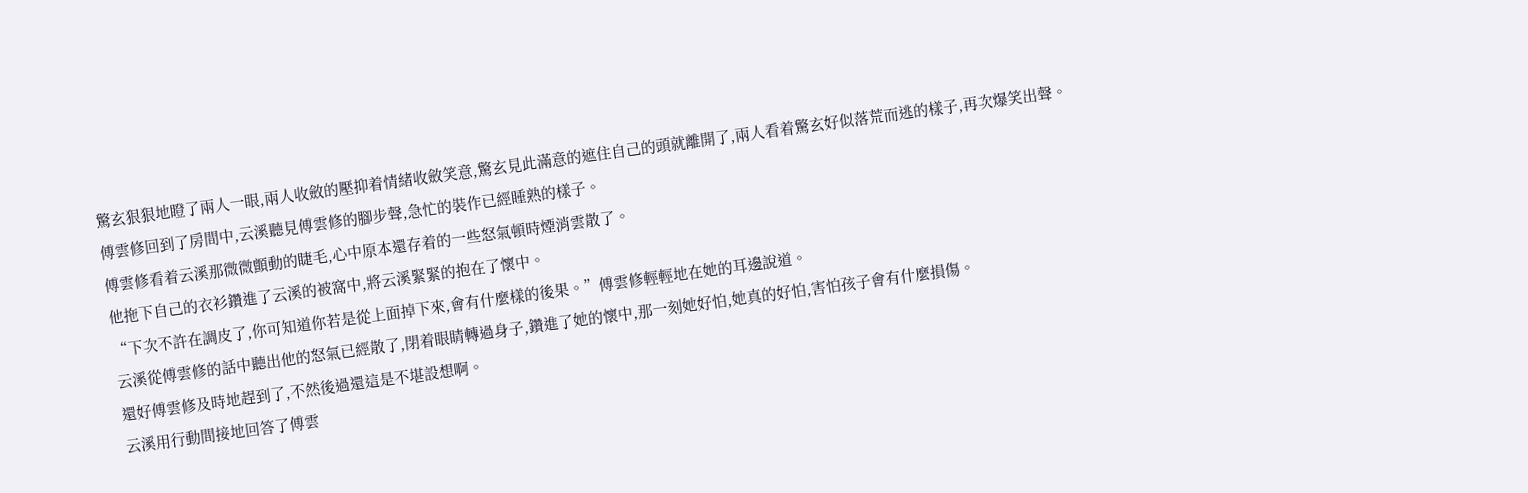驚玄狠狠地瞪了兩人一眼,兩人收斂的壓抑着情緒收斂笑意,驚玄見此滿意的遮住自己的頭就離開了,兩人看着驚玄好似落荒而逃的樣子,再次爆笑出聲。
傅雲修回到了房間中,云溪聽見傅雲修的腳步聲,急忙的裝作已經睡熟的樣子。
傅雲修看着云溪那微微顫動的睫毛,心中原本還存着的一些怒氣頓時煙消雲散了。
他拖下自己的衣衫鑽進了云溪的被窩中,將云溪緊緊的抱在了懷中。
“下次不許在調皮了,你可知道你若是從上面掉下來,會有什麼樣的後果。”傅雲修輕輕地在她的耳邊說道。
云溪從傅雲修的話中聽出他的怒氣已經散了,閉着眼睛轉過身子,鑽進了她的懷中,那一刻她好怕,她真的好怕,害怕孩子會有什麼損傷。
還好傅雲修及時地趕到了,不然後過還這是不堪設想啊。
云溪用行動間接地回答了傅雲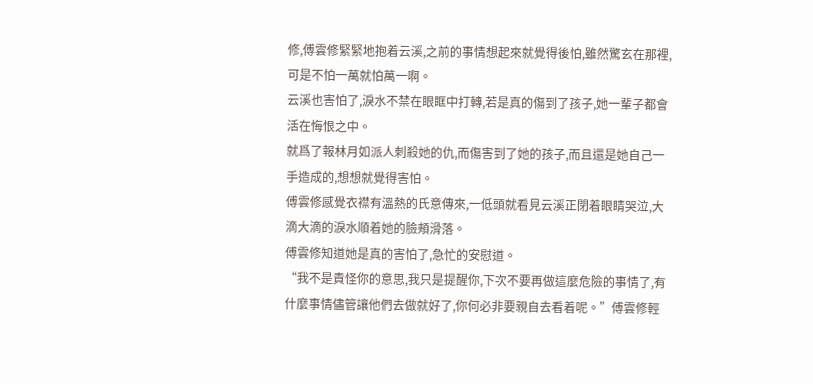修,傅雲修緊緊地抱着云溪,之前的事情想起來就覺得後怕,雖然驚玄在那裡,可是不怕一萬就怕萬一啊。
云溪也害怕了,淚水不禁在眼眶中打轉,若是真的傷到了孩子,她一輩子都會活在悔恨之中。
就爲了報林月如派人刺殺她的仇,而傷害到了她的孩子,而且還是她自己一手造成的,想想就覺得害怕。
傅雲修感覺衣襟有溫熱的氏意傳來,一低頭就看見云溪正閉着眼睛哭泣,大滴大滴的淚水順着她的臉頰滑落。
傅雲修知道她是真的害怕了,急忙的安慰道。
“我不是責怪你的意思,我只是提醒你,下次不要再做這麼危險的事情了,有什麼事情儘管讓他們去做就好了,你何必非要親自去看着呢。”傅雲修輕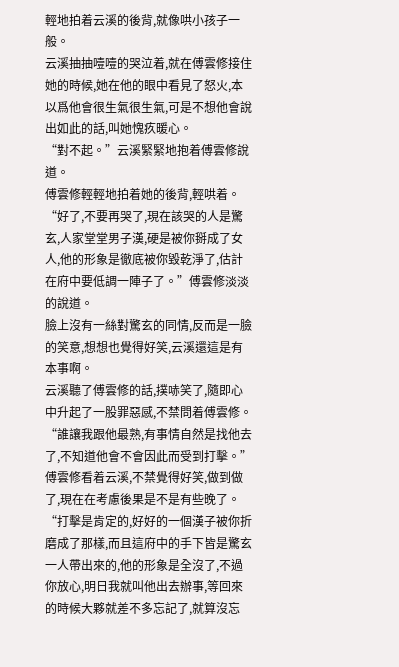輕地拍着云溪的後背,就像哄小孩子一般。
云溪抽抽噎噎的哭泣着,就在傅雲修接住她的時候,她在他的眼中看見了怒火,本以爲他會很生氣很生氣,可是不想他會說出如此的話,叫她愧疚暖心。
“對不起。”云溪緊緊地抱着傅雲修說道。
傅雲修輕輕地拍着她的後背,輕哄着。
“好了,不要再哭了,現在該哭的人是驚玄,人家堂堂男子漢,硬是被你掰成了女人,他的形象是徹底被你毀乾淨了,估計在府中要低調一陣子了。”傅雲修淡淡的說道。
臉上沒有一絲對驚玄的同情,反而是一臉的笑意,想想也覺得好笑,云溪還這是有本事啊。
云溪聽了傅雲修的話,撲哧笑了,隨即心中升起了一股罪惡感,不禁問着傅雲修。
“誰讓我跟他最熟,有事情自然是找他去了,不知道他會不會因此而受到打擊。”
傅雲修看着云溪,不禁覺得好笑,做到做了,現在在考慮後果是不是有些晚了。
“打擊是肯定的,好好的一個漢子被你折磨成了那樣,而且這府中的手下皆是驚玄一人帶出來的,他的形象是全沒了,不過你放心,明日我就叫他出去辦事,等回來的時候大夥就差不多忘記了,就算沒忘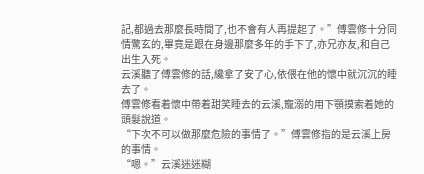記,都過去那麼長時間了,也不會有人再提起了。”傅雲修十分同情驚玄的,畢竟是跟在身邊那麼多年的手下了,亦兄亦友,和自己出生入死。
云溪聽了傅雲修的話,纔拿了安了心,依偎在他的懷中就沉沉的睡去了。
傅雲修看着懷中帶着甜笑睡去的云溪,寵溺的用下顎摸索着她的頭髮說道。
“下次不可以做那麼危險的事情了。”傅雲修指的是云溪上房的事情。
“嗯。”云溪迷迷糊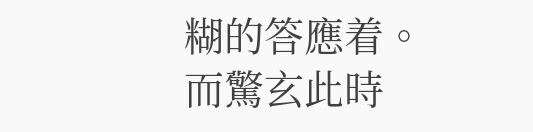糊的答應着。
而驚玄此時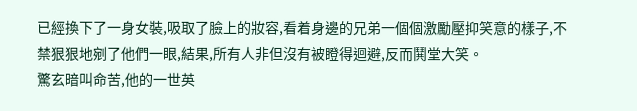已經換下了一身女裝,吸取了臉上的妝容,看着身邊的兄弟一個個激勵壓抑笑意的樣子,不禁狠狠地剜了他們一眼,結果,所有人非但沒有被瞪得迴避,反而鬨堂大笑。
驚玄暗叫命苦,他的一世英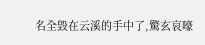名全毀在云溪的手中了,驚玄哀嚎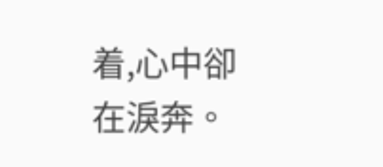着,心中卻在淚奔。